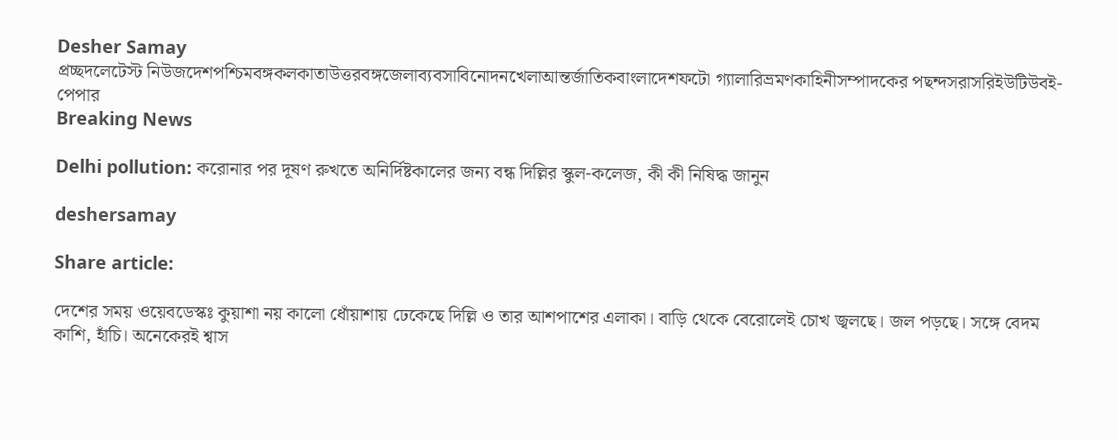Desher Samay
প্রচ্ছদলেটেস্ট নিউজদেশপশ্চিমবঙ্গকলকাতাউত্তরবঙ্গজেলাব্যবসাবিনোদনখেলাআন্তর্জাতিকবাংলাদেশফটো গ্যালারিভ্রমণকাহিনীসম্পাদকের পছন্দসরাসরিইউটিউবই-পেপার
Breaking News

Delhi pollution: করোনার পর দূষণ রুখতে অনির্দিষ্টকালের জন্য বন্ধ দিল্লির স্কুল-কলেজ, কী কী নিষিদ্ধ জানুন

deshersamay

Share article:

দেশের সময় ওয়েবডেস্কঃ কুয়াশা নয় কালো ধোঁয়াশায় ঢেকেছে দিল্লি ও তার আশপাশের এলাকা। বাড়ি থেকে বেরোলেই চোখ জ্বলছে। জল পড়ছে। সঙ্গে বেদম কাশি, হাঁচি। অনেকেরই শ্বাস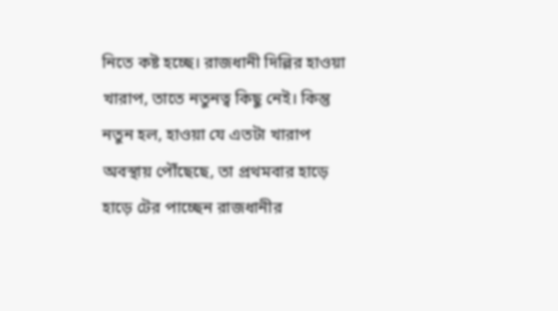নিতে কষ্ট হচ্ছে। রাজধানী দিল্লির হাওয়া খারাপ, তাতে নতুনত্ব কিছু নেই। কিন্তু নতুন হল, হাওয়া যে এতটা খারাপ অবস্থায় পৌঁছেছে, তা প্রথমবার হাড়ে হাড়ে টের পাচ্ছেন রাজধানীর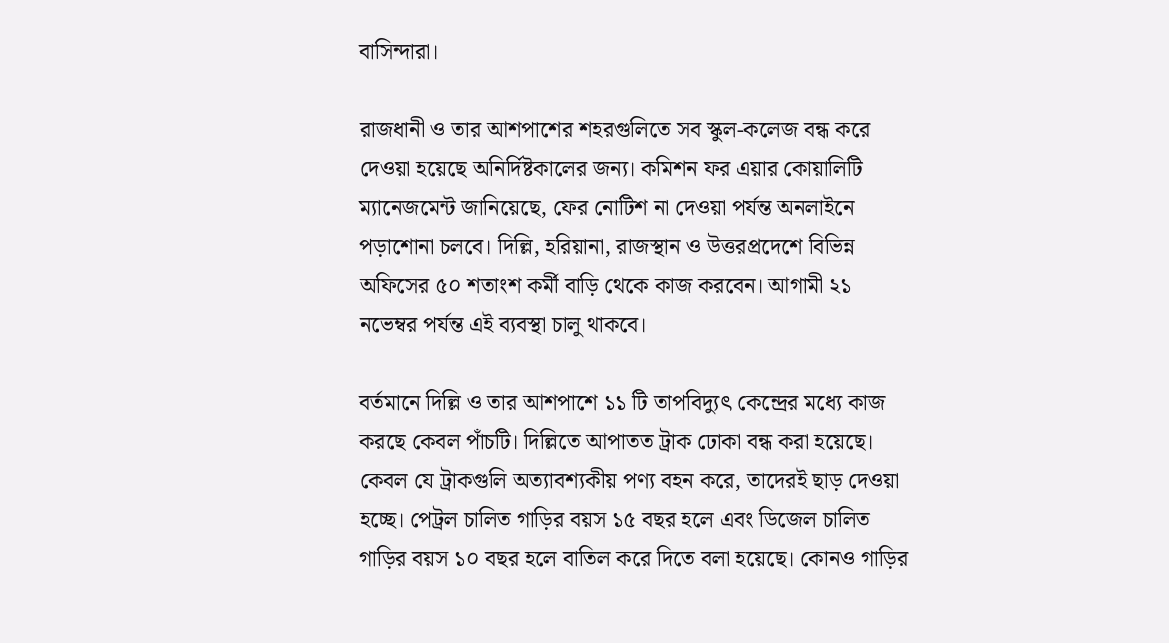বাসিন্দারা।

রাজধানী ও তার আশপাশের শহরগুলিতে সব স্কুল-কলেজ বন্ধ করে দেওয়া হয়েছে অনির্দিষ্টকালের জন্য। কমিশন ফর এয়ার কোয়ালিটি ম্যানেজমেন্ট জানিয়েছে, ফের নোটিশ না দেওয়া পর্যন্ত অনলাইনে পড়াশোনা চলবে। দিল্লি, হরিয়ানা, রাজস্থান ও উত্তরপ্রদেশে বিভিন্ন অফিসের ৫০ শতাংশ কর্মী বাড়ি থেকে কাজ করবেন। আগামী ২১ নভেম্বর পর্যন্ত এই ব্যবস্থা চালু থাকবে।

বর্তমানে দিল্লি ও তার আশপাশে ১১ টি তাপবিদ্যুৎ কেন্দ্রের মধ্যে কাজ করছে কেবল পাঁচটি। দিল্লিতে আপাতত ট্রাক ঢোকা বন্ধ করা হয়েছে। কেবল যে ট্রাকগুলি অত্যাবশ্যকীয় পণ্য বহন করে, তাদেরই ছাড় দেওয়া হচ্ছে। পেট্রল চালিত গাড়ির বয়স ১৫ বছর হলে এবং ডিজেল চালিত গাড়ির বয়স ১০ বছর হলে বাতিল করে দিতে বলা হয়েছে। কোনও গাড়ির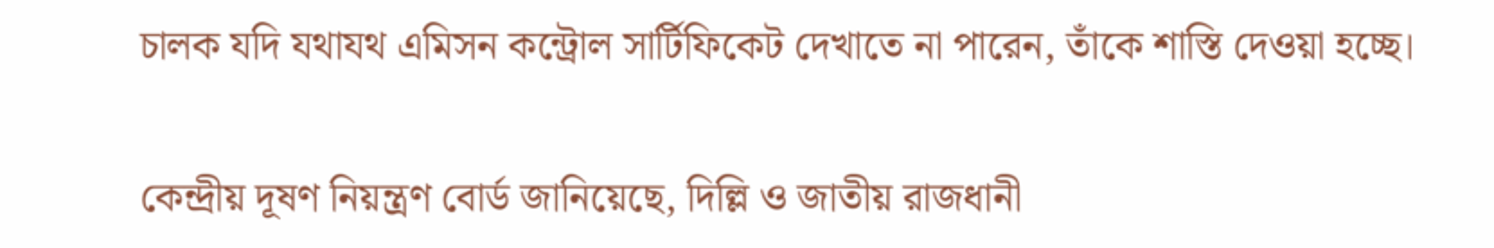চালক যদি যথাযথ এমিসন কন্ট্রোল সার্টিফিকেট দেখাতে না পারেন, তাঁকে শাস্তি দেওয়া হচ্ছে।

কেন্দ্রীয় দূষণ নিয়ন্ত্রণ বোর্ড জানিয়েছে, দিল্লি ও জাতীয় রাজধানী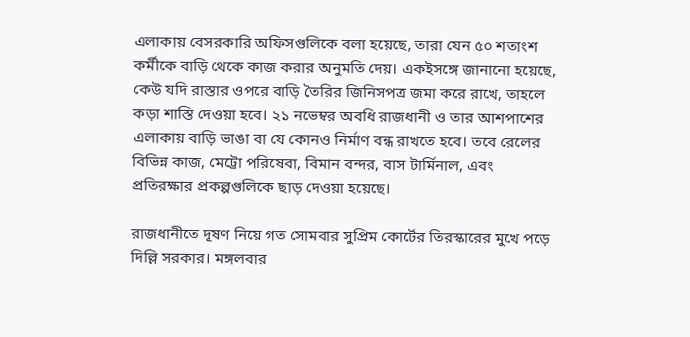এলাকায় বেসরকারি অফিসগুলিকে বলা হয়েছে, তারা যেন ৫০ শতাংশ কর্মীকে বাড়ি থেকে কাজ করার অনুমতি দেয়। একইসঙ্গে জানানো হয়েছে, কেউ যদি রাস্তার ওপরে বাড়ি তৈরির জিনিসপত্র জমা করে রাখে, তাহলে কড়া শাস্তি দেওয়া হবে। ২১ নভেম্বর অবধি রাজধানী ও তার আশপাশের এলাকায় বাড়ি ভাঙা বা যে কোনও নির্মাণ বন্ধ রাখতে হবে। তবে রেলের বিভিন্ন কাজ, মেট্রো পরিষেবা, বিমান বন্দর, বাস টার্মিনাল, এবং প্রতিরক্ষার প্রকল্পগুলিকে ছাড় দেওয়া হয়েছে।

রাজধানীতে দূষণ নিয়ে গত সোমবার সুপ্রিম কোর্টের তিরস্কারের মুখে পড়ে দিল্লি সরকার। মঙ্গলবার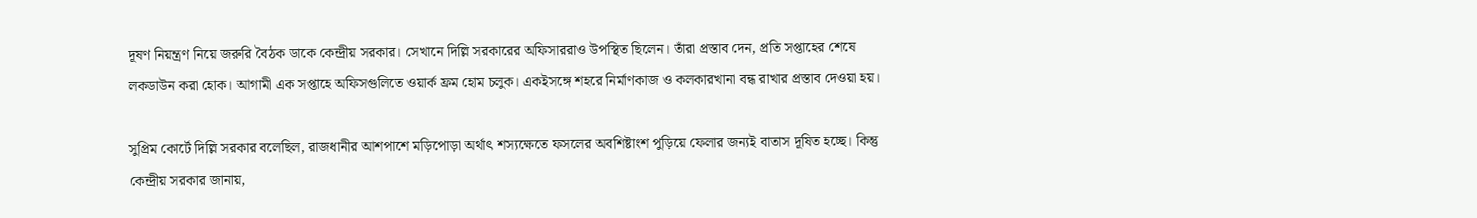দূষণ নিয়ন্ত্রণ নিয়ে জরুরি বৈঠক ডাকে কেন্দ্রীয় সরকার। সেখানে দিল্লি সরকারের অফিসাররাও উপস্থিত ছিলেন। তাঁরা প্রস্তাব দেন, প্রতি সপ্তাহের শেষে লকডাউন করা হোক। আগামী এক সপ্তাহে অফিসগুলিতে ওয়ার্ক ফ্রম হোম চলুক। একইসঙ্গে শহরে নির্মাণকাজ ও কলকারখানা বন্ধ রাখার প্রস্তাব দেওয়া হয়।

সুপ্রিম কোর্টে দিল্লি সরকার বলেছিল, রাজধানীর আশপাশে মড়িপোড়া অর্থাৎ শস্যক্ষেতে ফসলের অবশিষ্টাংশ পুড়িয়ে ফেলার জন্যই বাতাস দূষিত হচ্ছে। কিন্তু কেন্দ্রীয় সরকার জানায়,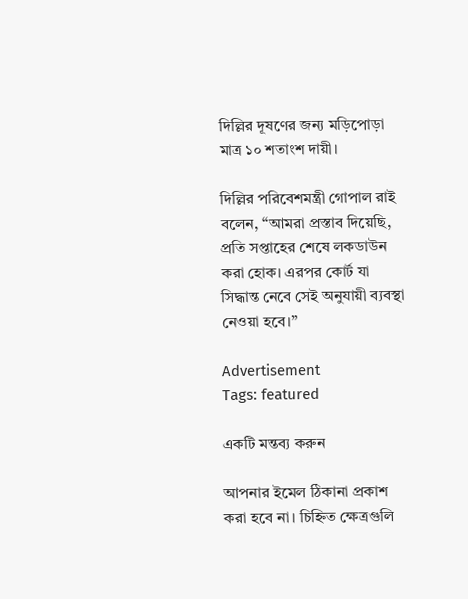দিল্লির দূষণের জন্য মড়িপোড়া মাত্র ১০ শতাংশ দায়ী।

দিল্লির পরিবেশমন্ত্রী গোপাল রাই বলেন, “আমরা প্রস্তাব দিয়েছি, প্রতি সপ্তাহের শেষে লকডাউন করা হোক। এরপর কোর্ট যা সিদ্ধান্ত নেবে সেই অনুযায়ী ব্যবস্থা নেওয়া হবে।”

Advertisement
Tags: featured

একটি মন্তব্য করুন

আপনার ইমেল ঠিকানা প্রকাশ করা হবে না। চিহ্নিত ক্ষেত্রগুলি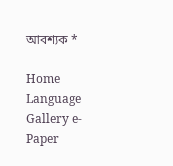আবশ্যক *

Home Language Gallery e-Paper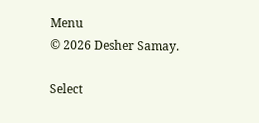Menu
© 2026 Desher Samay.

Select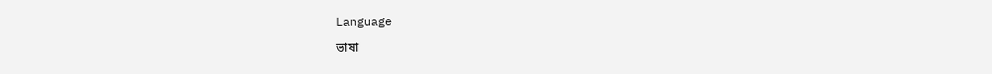Language

ভাষা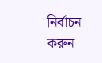নির্বাচন করুন